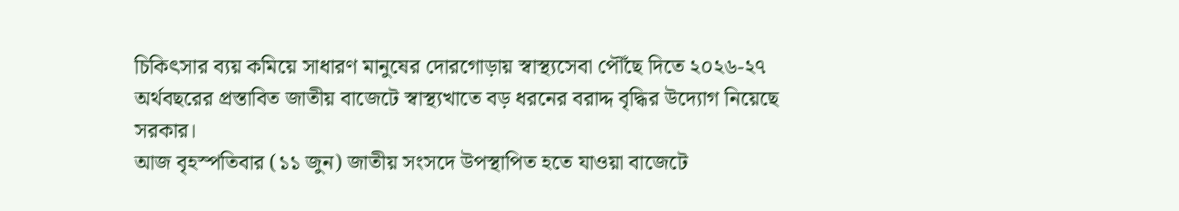চিকিৎসার ব্যয় কমিয়ে সাধারণ মানুষের দোরগোড়ায় স্বাস্থ্যসেবা পৌঁছে দিতে ২০২৬-২৭ অর্থবছরের প্রস্তাবিত জাতীয় বাজেটে স্বাস্থ্যখাতে বড় ধরনের বরাদ্দ বৃদ্ধির উদ্যোগ নিয়েছে সরকার।
আজ বৃহস্পতিবার (১১ জুন) জাতীয় সংসদে উপস্থাপিত হতে যাওয়া বাজেটে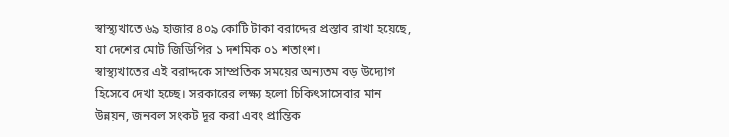স্বাস্থ্যখাতে ৬৯ হাজার ৪০৯ কোটি টাকা বরাদ্দের প্রস্তাব রাখা হয়েছে, যা দেশের মোট জিডিপির ১ দশমিক ০১ শতাংশ।
স্বাস্থ্যখাতের এই বরাদ্দকে সাম্প্রতিক সময়ের অন্যতম বড় উদ্যোগ হিসেবে দেখা হচ্ছে। সরকারের লক্ষ্য হলো চিকিৎসাসেবার মান উন্নয়ন, জনবল সংকট দূর করা এবং প্রান্তিক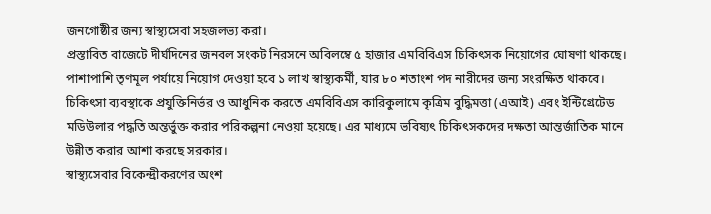জনগোষ্ঠীর জন্য স্বাস্থ্যসেবা সহজলভ্য করা।
প্রস্তাবিত বাজেটে দীর্ঘদিনের জনবল সংকট নিরসনে অবিলম্বে ৫ হাজার এমবিবিএস চিকিৎসক নিয়োগের ঘোষণা থাকছে। পাশাপাশি তৃণমূল পর্যায়ে নিয়োগ দেওয়া হবে ১ লাখ স্বাস্থ্যকর্মী, যার ৮০ শতাংশ পদ নারীদের জন্য সংরক্ষিত থাকবে।
চিকিৎসা ব্যবস্থাকে প্রযুক্তিনির্ভর ও আধুনিক করতে এমবিবিএস কারিকুলামে কৃত্রিম বুদ্ধিমত্তা (এআই) এবং ইন্টিগ্রেটেড মডিউলার পদ্ধতি অন্তর্ভুক্ত করার পরিকল্পনা নেওয়া হয়েছে। এর মাধ্যমে ভবিষ্যৎ চিকিৎসকদের দক্ষতা আন্তর্জাতিক মানে উন্নীত করার আশা করছে সরকার।
স্বাস্থ্যসেবার বিকেন্দ্রীকরণের অংশ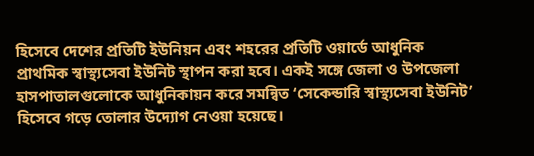হিসেবে দেশের প্রতিটি ইউনিয়ন এবং শহরের প্রতিটি ওয়ার্ডে আধুনিক প্রাথমিক স্বাস্থ্যসেবা ইউনিট স্থাপন করা হবে। একই সঙ্গে জেলা ও উপজেলা হাসপাতালগুলোকে আধুনিকায়ন করে সমন্বিত ‘সেকেন্ডারি স্বাস্থ্যসেবা ইউনিট’ হিসেবে গড়ে তোলার উদ্যোগ নেওয়া হয়েছে।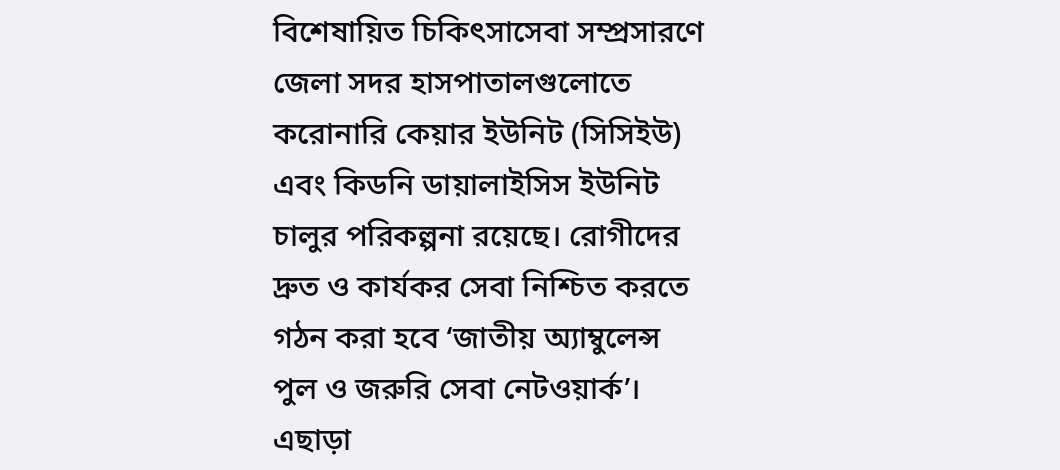বিশেষায়িত চিকিৎসাসেবা সম্প্রসারণে জেলা সদর হাসপাতালগুলোতে করোনারি কেয়ার ইউনিট (সিসিইউ) এবং কিডনি ডায়ালাইসিস ইউনিট চালুর পরিকল্পনা রয়েছে। রোগীদের দ্রুত ও কার্যকর সেবা নিশ্চিত করতে গঠন করা হবে ‘জাতীয় অ্যাম্বুলেন্স পুল ও জরুরি সেবা নেটওয়ার্ক’। এছাড়া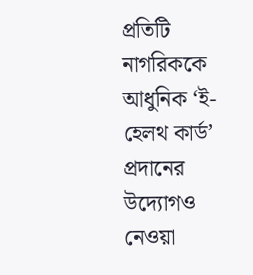প্রতিটি নাগরিককে আধুনিক ‘ই-হেলথ কার্ড’ প্রদানের উদ্যোগও নেওয়া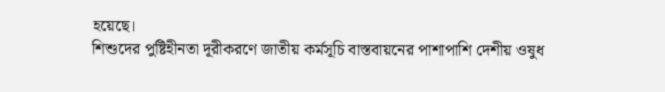হয়েছে।
শিশুদের পুষ্টিহীনতা দূরীকরণে জাতীয় কর্মসূচি বাস্তবায়নের পাশাপাশি দেশীয় ওষুধ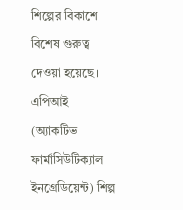শিল্পের বিকাশে বিশেষ গুরুত্ব দেওয়া হয়েছে। এপিআই (অ্যাকটিভ ফার্মাসিউটিক্যাল ইনগ্রেডিয়েন্ট) শিল্প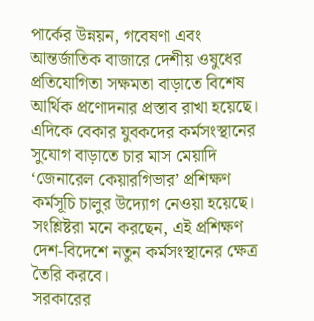পার্কের উন্নয়ন, গবেষণা এবং আন্তর্জাতিক বাজারে দেশীয় ওষুধের প্রতিযোগিতা সক্ষমতা বাড়াতে বিশেষ আর্থিক প্রণোদনার প্রস্তাব রাখা হয়েছে।
এদিকে বেকার যুবকদের কর্মসংস্থানের সুযোগ বাড়াতে চার মাস মেয়াদি ‘জেনারেল কেয়ারগিভার’ প্রশিক্ষণ কর্মসূচি চালুর উদ্যোগ নেওয়া হয়েছে। সংশ্লিষ্টরা মনে করছেন, এই প্রশিক্ষণ দেশ-বিদেশে নতুন কর্মসংস্থানের ক্ষেত্র তৈরি করবে।
সরকারের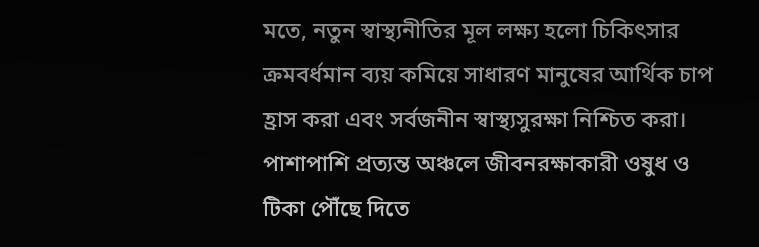মতে, নতুন স্বাস্থ্যনীতির মূল লক্ষ্য হলো চিকিৎসার ক্রমবর্ধমান ব্যয় কমিয়ে সাধারণ মানুষের আর্থিক চাপ হ্রাস করা এবং সর্বজনীন স্বাস্থ্যসুরক্ষা নিশ্চিত করা। পাশাপাশি প্রত্যন্ত অঞ্চলে জীবনরক্ষাকারী ওষুধ ও টিকা পৌঁছে দিতে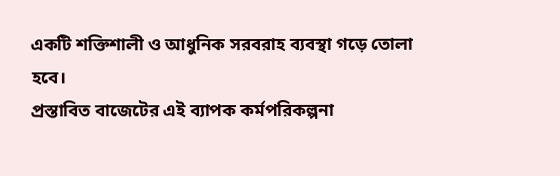একটি শক্তিশালী ও আধুনিক সরবরাহ ব্যবস্থা গড়ে তোলা হবে।
প্রস্তাবিত বাজেটের এই ব্যাপক কর্মপরিকল্পনা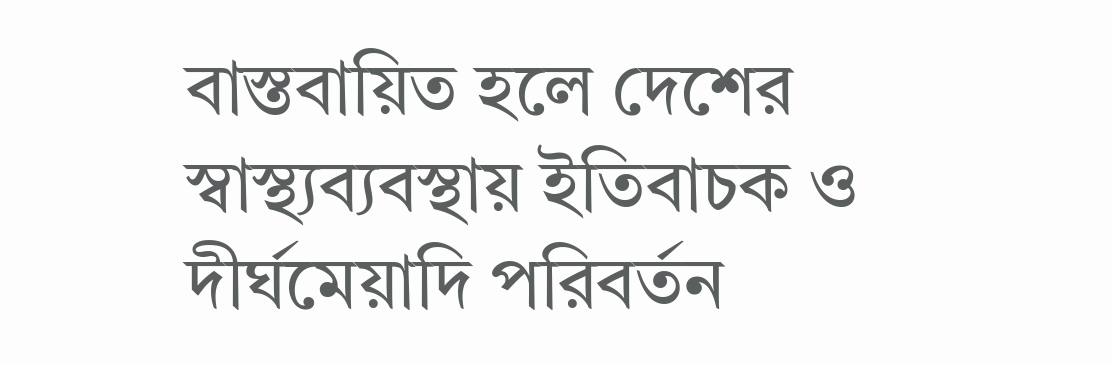বাস্তবায়িত হলে দেশের স্বাস্থ্যব্যবস্থায় ইতিবাচক ও দীর্ঘমেয়াদি পরিবর্তন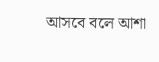আসবে বলে আশা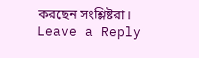করছেন সংশ্লিষ্টরা।
Leave a Reply